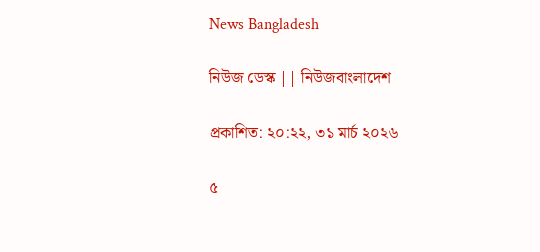News Bangladesh

নিউজ ডেস্ক || নিউজবাংলাদেশ

প্রকাশিত: ২০:২২, ৩১ মার্চ ২০২৬

৫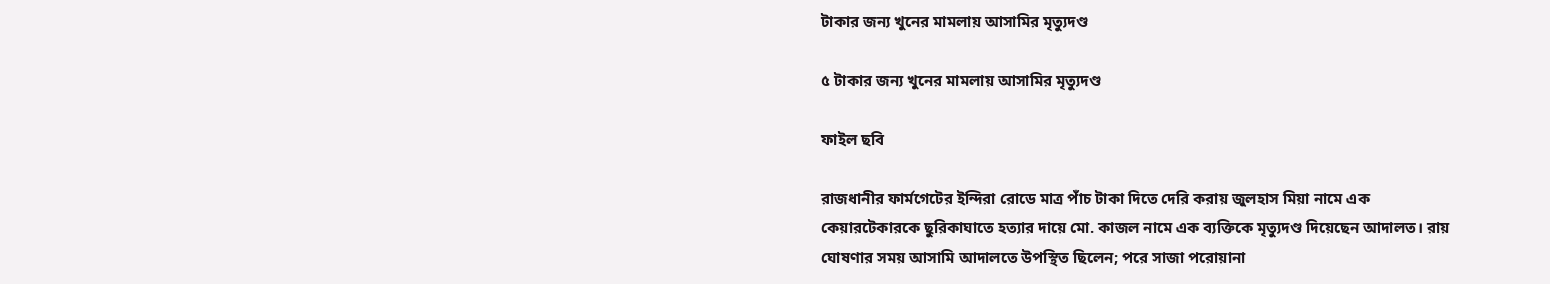টাকার জন্য খুনের মামলায় আসামির মৃত্যুদণ্ড

৫ টাকার জন্য খুনের মামলায় আসামির মৃত্যুদণ্ড

ফাইল ছবি

রাজধানীর ফার্মগেটের ইন্দিরা রোডে মাত্র পাঁচ টাকা দিতে দেরি করায় জুলহাস মিয়া নামে এক কেয়ারটেকারকে ছুরিকাঘাতে হত্যার দায়ে মো. কাজল নামে এক ব্যক্তিকে মৃত্যুদণ্ড দিয়েছেন আদালত। রায় ঘোষণার সময় আসামি আদালতে উপস্থিত ছিলেন; পরে সাজা পরোয়ানা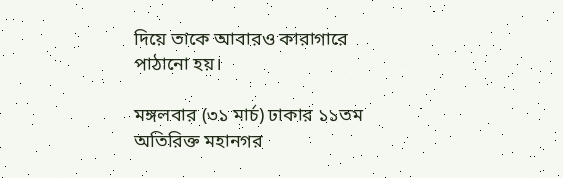দিয়ে তাকে আবারও কারাগারে পাঠানো হয়।

মঙ্গলবার (৩১ মার্চ) ঢাকার ১১তম অতিরিক্ত মহানগর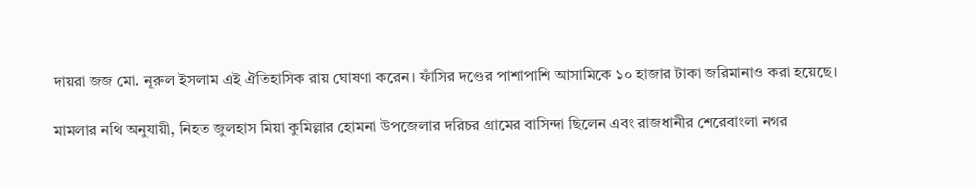দায়রা জজ মো. নূরুল ইসলাম এই ঐতিহাসিক রায় ঘোষণা করেন। ফাঁসির দণ্ডের পাশাপাশি আসামিকে ১০ হাজার টাকা জরিমানাও করা হয়েছে।

মামলার নথি অনুযায়ী, নিহত জুলহাস মিয়া কুমিল্লার হোমনা উপজেলার দরিচর গ্রামের বাসিন্দা ছিলেন এবং রাজধানীর শেরেবাংলা নগর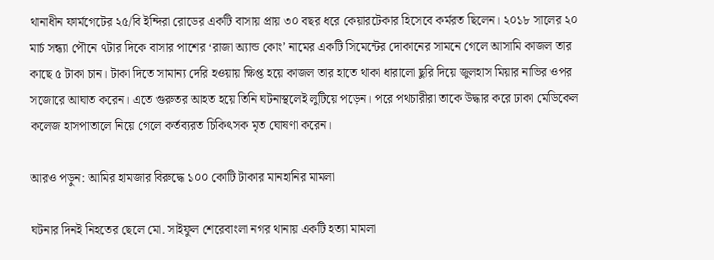থানাধীন ফার্মগেটের ২৫/বি ইন্দিরা রোডের একটি বাসায় প্রায় ৩০ বছর ধরে কেয়ারটেকার হিসেবে কর্মরত ছিলেন। ২০১৮ সালের ২০ মার্চ সন্ধ্যা পৌনে ৭টার দিকে বাসার পাশের ‘রাজা অ্যান্ড কোং’ নামের একটি সিমেন্টের দোকানের সামনে গেলে আসামি কাজল তার কাছে ৫ টাকা চান। টাকা দিতে সামান্য দেরি হওয়ায় ক্ষিপ্ত হয়ে কাজল তার হাতে থাকা ধারালো ছুরি দিয়ে জুলহাস মিয়ার নাভির ওপর সজোরে আঘাত করেন। এতে গুরুতর আহত হয়ে তিনি ঘটনাস্থলেই লুটিয়ে পড়েন। পরে পথচারীরা তাকে উদ্ধার করে ঢাকা মেডিকেল কলেজ হাসপাতালে নিয়ে গেলে কর্তব্যরত চিকিৎসক মৃত ঘোষণা করেন।

আরও পড়ুন: আমির হামজার বিরুদ্ধে ১০০ কোটি টাকার মানহানির মামলা

ঘটনার দিনই নিহতের ছেলে মো. সাইফুল শেরেবাংলা নগর থানায় একটি হত্যা মামলা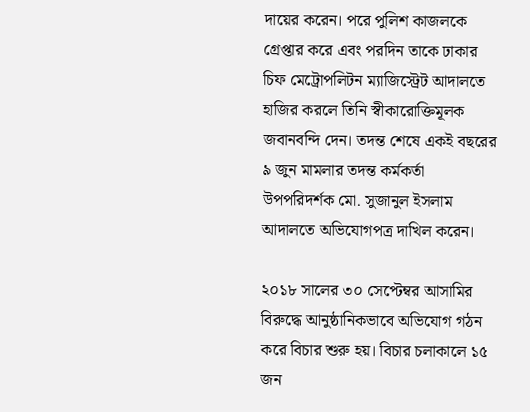দায়ের করেন। পরে পুলিশ কাজলকে গ্রেপ্তার করে এবং পরদিন তাকে ঢাকার চিফ মেট্রোপলিটন ম্যাজিস্ট্রেট আদালতে হাজির করলে তিনি স্বীকারোক্তিমূলক জবানবন্দি দেন। তদন্ত শেষে একই বছরের ৯ জুন মামলার তদন্ত কর্মকর্তা উপপরিদর্শক মো. সুজানুল ইসলাম আদালতে অভিযোগপত্র দাখিল করেন।

২০১৮ সালের ৩০ সেপ্টেম্বর আসামির বিরুদ্ধে আনুষ্ঠানিকভাবে অভিযোগ গঠন করে বিচার শুরু হয়। বিচার চলাকালে ১৫ জন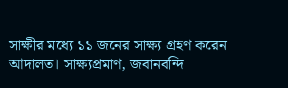সাক্ষীর মধ্যে ১১ জনের সাক্ষ্য গ্রহণ করেন আদালত। সাক্ষ্যপ্রমাণ, জবানবন্দি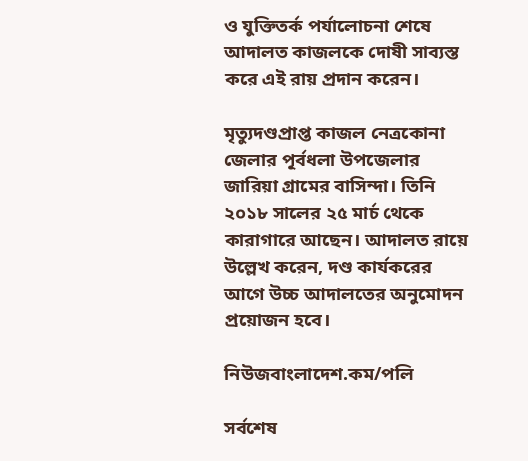ও যুক্তিতর্ক পর্যালোচনা শেষে আদালত কাজলকে দোষী সাব্যস্ত করে এই রায় প্রদান করেন।

মৃত্যুদণ্ডপ্রাপ্ত কাজল নেত্রকোনা জেলার পূর্বধলা উপজেলার জারিয়া গ্রামের বাসিন্দা। তিনি ২০১৮ সালের ২৫ মার্চ থেকে কারাগারে আছেন। আদালত রায়ে উল্লেখ করেন, দণ্ড কার্যকরের আগে উচ্চ আদালতের অনুমোদন প্রয়োজন হবে।

নিউজবাংলাদেশ.কম/পলি

সর্বশেষ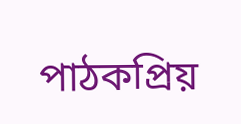পাঠকপ্রিয়